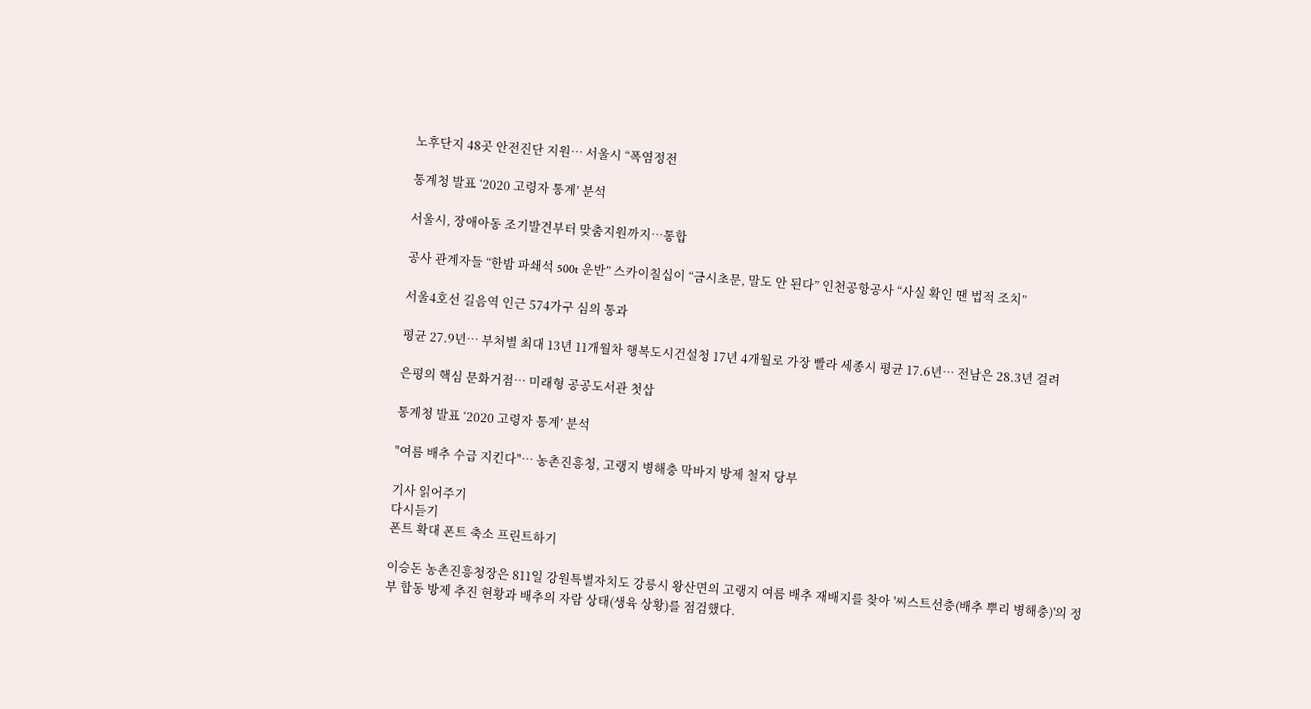노후단지 48곳 안전진단 지원… 서울시 “폭염정전

통계청 발표 ‘2020 고령자 통계’ 분석

서울시, 장애아동 조기발견부터 맞춤지원까지…통합

공사 관계자들 “한밤 파쇄석 500t 운반” 스카이칠십이 “금시초문, 말도 안 된다” 인천공항공사 “사실 확인 땐 법적 조치”

서울4호선 길음역 인근 574가구 심의 통과

평균 27.9년… 부처별 최대 13년 11개월차 행복도시건설청 17년 4개월로 가장 빨라 세종시 평균 17.6년… 전남은 28.3년 걸려

은평의 핵심 문화거점… 미래형 공공도서관 첫삽

통계청 발표 ‘2020 고령자 통계’ 분석

"여름 배추 수급 지킨다"… 농촌진흥청, 고랭지 병해충 막바지 방제 철저 당부

기사 읽어주기
다시듣기
폰트 확대 폰트 축소 프린트하기

이승돈 농촌진흥청장은 811일 강원특별자치도 강릉시 왕산면의 고랭지 여름 배추 재배지를 찾아 '씨스트선충(배추 뿌리 병해충)'의 정부 합동 방제 추진 현황과 배추의 자람 상태(생육 상황)를 점검했다.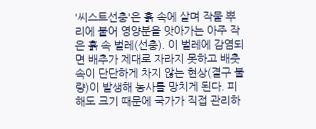'씨스트선충'은 흙 속에 살며 작물 뿌리에 붙어 영양분을 앗아가는 아주 작은 흙 속 벌레(선충). 이 벌레에 감염되면 배추가 제대로 자라지 못하고 배춧속이 단단하게 차지 않는 현상(결구 불량)이 발생해 농사를 망치게 된다. 피해도 크기 때문에 국가가 직접 관리하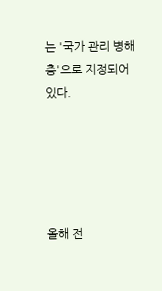는 '국가 관리 병해충'으로 지정되어 있다.





올해 전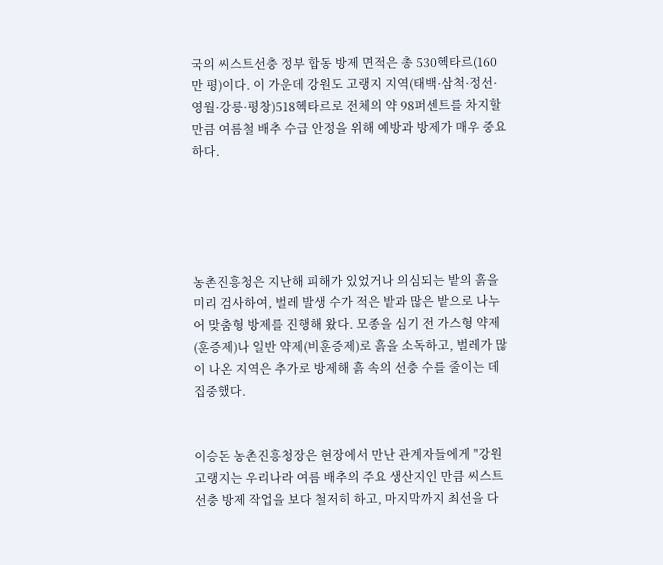국의 씨스트선충 정부 합동 방제 면적은 총 530헥타르(160만 평)이다. 이 가운데 강원도 고랭지 지역(태백·삼척·정선·영월·강릉·평창)518헥타르로 전체의 약 98퍼센트를 차지할 만큼 여름철 배추 수급 안정을 위해 예방과 방제가 매우 중요하다.





농촌진흥청은 지난해 피해가 있었거나 의심되는 밭의 흙을 미리 검사하여, 벌레 발생 수가 적은 밭과 많은 밭으로 나누어 맞춤형 방제를 진행해 왔다. 모종을 심기 전 가스형 약제(훈증제)나 일반 약제(비훈증제)로 흙을 소독하고, 벌레가 많이 나온 지역은 추가로 방제해 흙 속의 선충 수를 줄이는 데 집중했다.


이승돈 농촌진흥청장은 현장에서 만난 관계자들에게 "강원 고랭지는 우리나라 여름 배추의 주요 생산지인 만큼 씨스트선충 방제 작업을 보다 철저히 하고, 마지막까지 최선을 다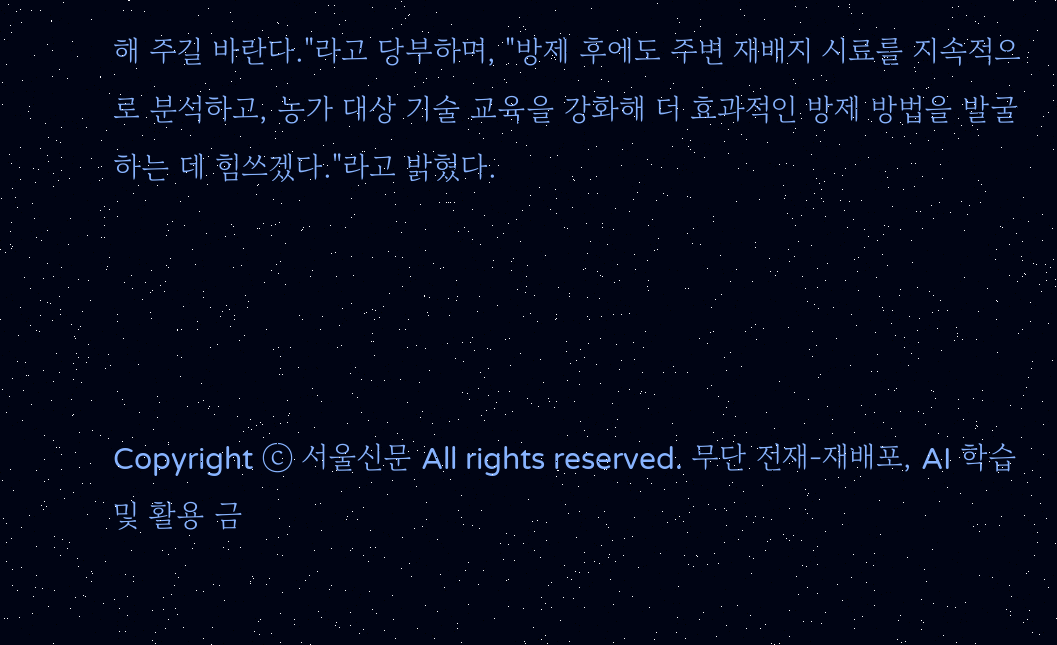해 주길 바란다."라고 당부하며, "방제 후에도 주변 재배지 시료를 지속적으로 분석하고, 농가 대상 기술 교육을 강화해 더 효과적인 방제 방법을 발굴하는 데 힘쓰겠다."라고 밝혔다.




Copyright ⓒ 서울신문 All rights reserved. 무단 전재-재배포, AI 학습 및 활용 금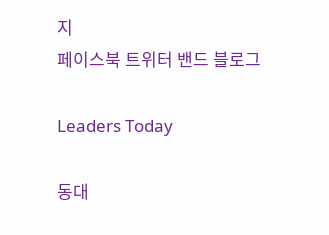지
페이스북 트위터 밴드 블로그

Leaders Today

동대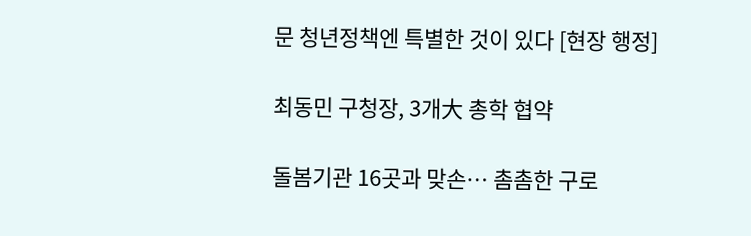문 청년정책엔 특별한 것이 있다 [현장 행정]

최동민 구청장, 3개大 총학 협약

돌봄기관 16곳과 맞손… 촘촘한 구로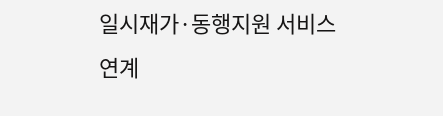일시재가·동행지원 서비스 연계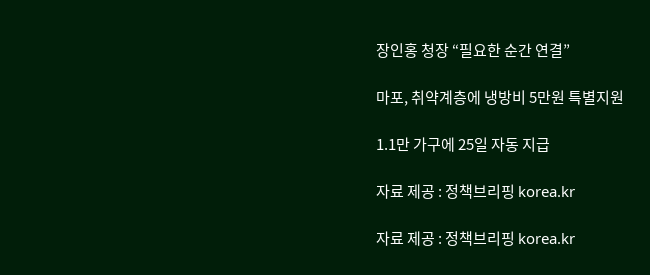장인홍 청장 “필요한 순간 연결”

마포, 취약계층에 냉방비 5만원 특별지원

1.1만 가구에 25일 자동 지급

자료 제공 : 정책브리핑 korea.kr

자료 제공 : 정책브리핑 korea.kr